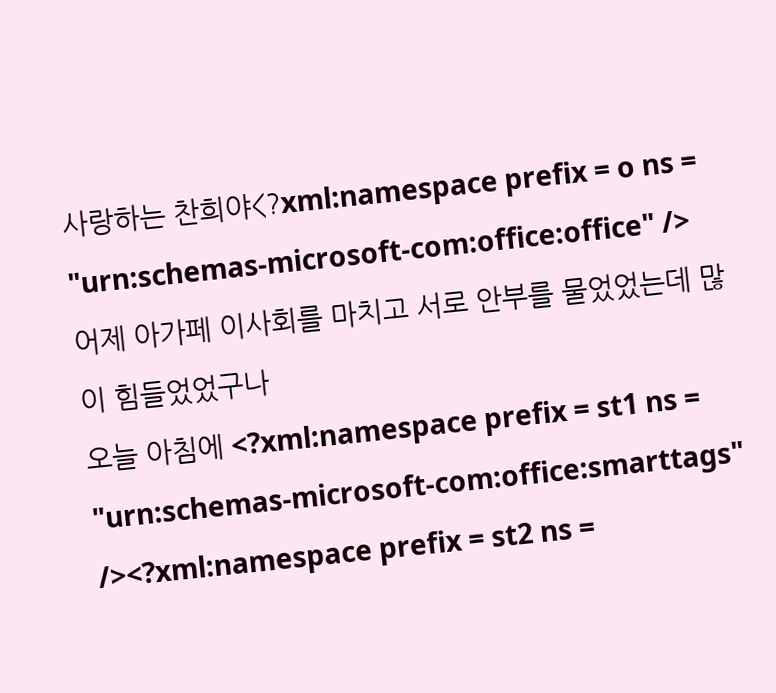사랑하는 찬희야<?xml:namespace prefix = o ns = "urn:schemas-microsoft-com:office:office" />
어제 아가페 이사회를 마치고 서로 안부를 물었었는데 많이 힘들었었구나
오늘 아침에 <?xml:namespace prefix = st1 ns = "urn:schemas-microsoft-com:office:smarttags" /><?xml:namespace prefix = st2 ns =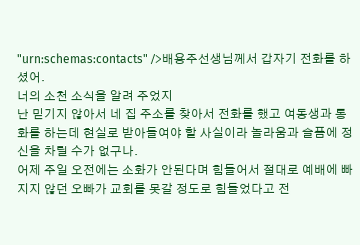"urn:schemas:contacts" />배용주선생님께서 갑자기 전화를 하셨어.
너의 소천 소식을 알려 주었지
난 믿기지 않아서 네 집 주소를 찾아서 전화를 했고 여동생과 통화를 하는데 현실로 받아들여야 할 사실이라 놀라움과 슬픔에 정신을 차릴 수가 없구나.
어제 주일 오전에는 소화가 안된다며 힘들어서 절대로 예배에 빠지지 않던 오빠가 교회를 못갈 정도로 힘들었다고 전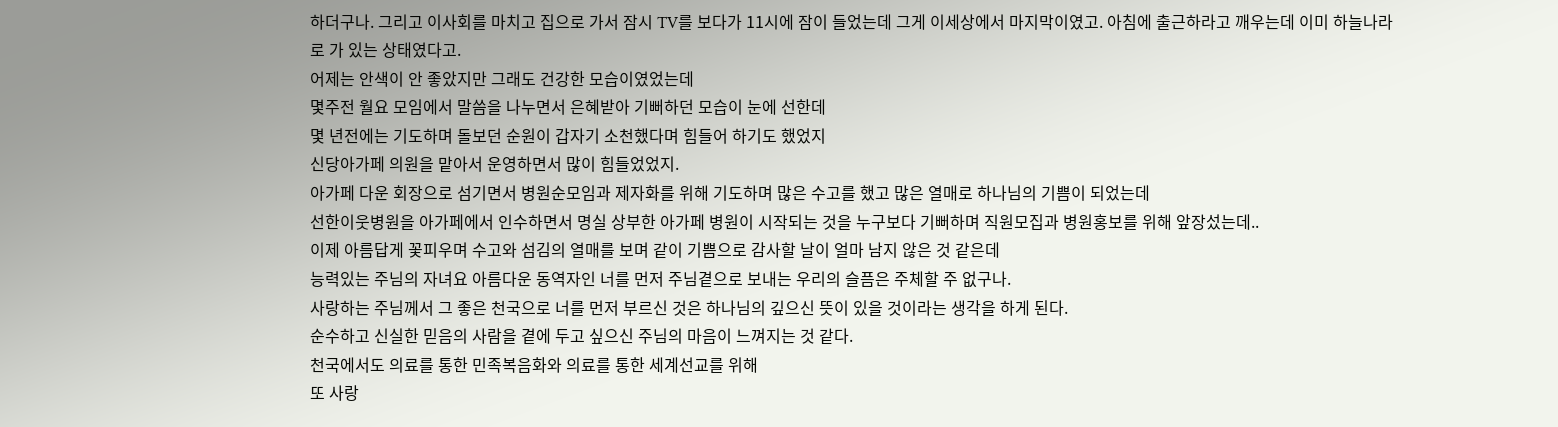하더구나. 그리고 이사회를 마치고 집으로 가서 잠시 TV를 보다가 11시에 잠이 들었는데 그게 이세상에서 마지막이였고. 아침에 출근하라고 깨우는데 이미 하늘나라로 가 있는 상태였다고.
어제는 안색이 안 좋았지만 그래도 건강한 모습이였었는데
몇주전 월요 모임에서 말씀을 나누면서 은혜받아 기뻐하던 모습이 눈에 선한데
몇 년전에는 기도하며 돌보던 순원이 갑자기 소천했다며 힘들어 하기도 했었지
신당아가페 의원을 맡아서 운영하면서 많이 힘들었었지.
아가페 다운 회장으로 섬기면서 병원순모임과 제자화를 위해 기도하며 많은 수고를 했고 많은 열매로 하나님의 기쁨이 되었는데
선한이웃병원을 아가페에서 인수하면서 명실 상부한 아가페 병원이 시작되는 것을 누구보다 기뻐하며 직원모집과 병원홍보를 위해 앞장섰는데..
이제 아름답게 꽃피우며 수고와 섬김의 열매를 보며 같이 기쁨으로 감사할 날이 얼마 남지 않은 것 같은데
능력있는 주님의 자녀요 아름다운 동역자인 너를 먼저 주님곁으로 보내는 우리의 슬픔은 주체할 주 없구나.
사랑하는 주님께서 그 좋은 천국으로 너를 먼저 부르신 것은 하나님의 깊으신 뜻이 있을 것이라는 생각을 하게 된다.
순수하고 신실한 믿음의 사람을 곁에 두고 싶으신 주님의 마음이 느껴지는 것 같다.
천국에서도 의료를 통한 민족복음화와 의료를 통한 세계선교를 위해
또 사랑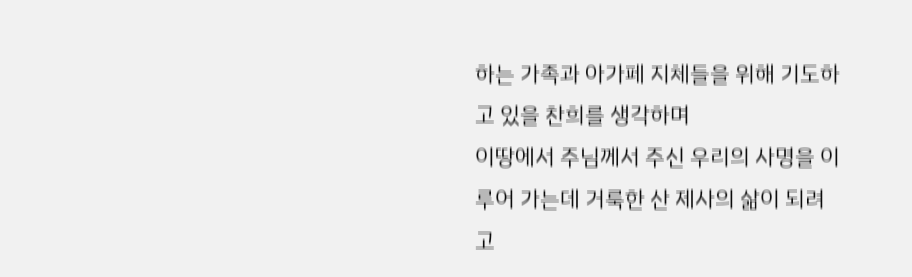하는 가족과 아가페 지체들을 위해 기도하고 있을 찬희를 생각하며
이땅에서 주님께서 주신 우리의 사명을 이루어 가는데 거룩한 산 제사의 삶이 되려고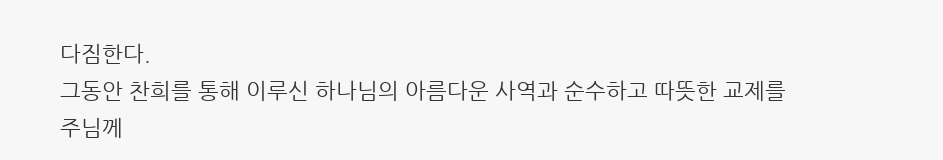다짐한다.
그동안 찬희를 통해 이루신 하나님의 아름다운 사역과 순수하고 따뜻한 교제를 주님께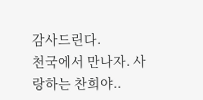감사드린다.
천국에서 만나자. 사랑하는 찬희야..